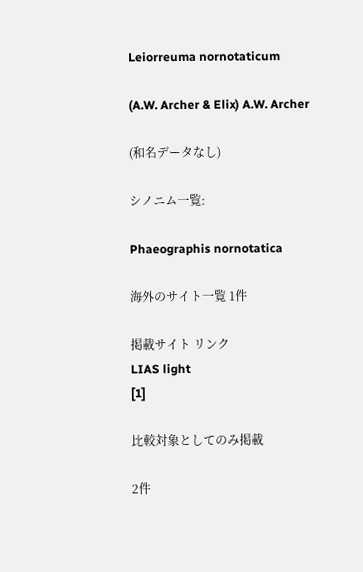Leiorreuma nornotaticum

(A.W. Archer & Elix) A.W. Archer

(和名データなし)

シノニム一覧:

Phaeographis nornotatica

海外のサイト一覧 1件

掲載サイト リンク
LIAS light
[1]

比較対象としてのみ掲載

2件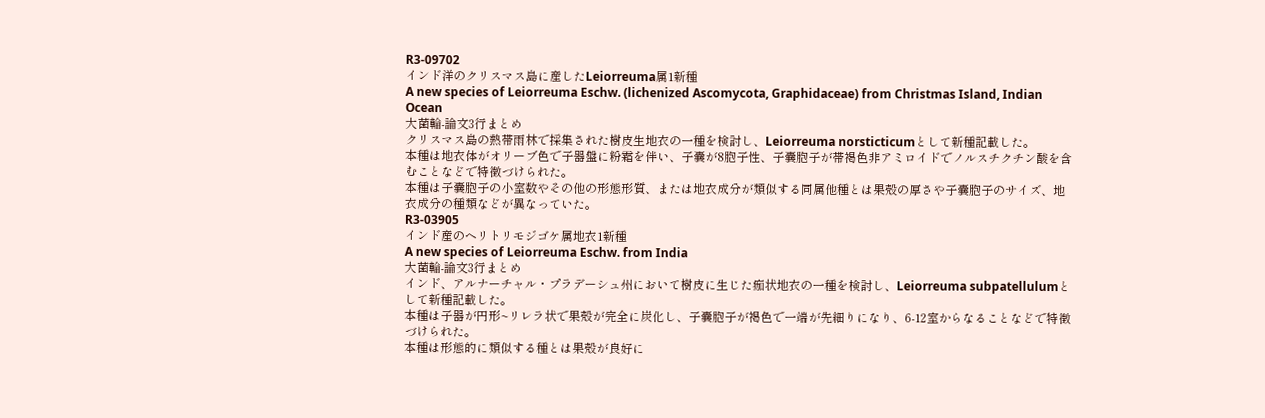R3-09702
インド洋のクリスマス島に産したLeiorreuma属1新種
A new species of Leiorreuma Eschw. (lichenized Ascomycota, Graphidaceae) from Christmas Island, Indian Ocean
大菌輪-論文3行まとめ
クリスマス島の熱帯雨林で採集された樹皮生地衣の一種を検討し、Leiorreuma norsticticumとして新種記載した。
本種は地衣体がオリーブ色で子器盤に粉霜を伴い、子嚢が8胞子性、子嚢胞子が帯褐色非アミロイドでノルスチクチン酸を含むことなどで特徴づけられた。
本種は子嚢胞子の小室数やその他の形態形質、または地衣成分が類似する同属他種とは果殻の厚さや子嚢胞子のサイズ、地衣成分の種類などが異なっていた。
R3-03905
インド産のヘリトリモジゴケ属地衣1新種
A new species of Leiorreuma Eschw. from India
大菌輪-論文3行まとめ
インド、アルナーチャル・プラデーシュ州において樹皮に生じた痂状地衣の一種を検討し、Leiorreuma subpatellulumとして新種記載した。
本種は子器が円形~リレラ状で果殻が完全に炭化し、子嚢胞子が褐色で一端が先細りになり、6-12室からなることなどで特徴づけられた。
本種は形態的に類似する種とは果殻が良好に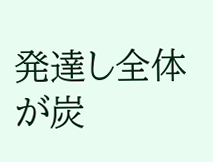発達し全体が炭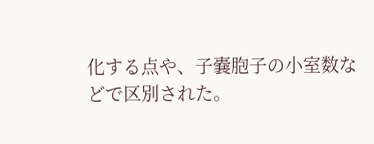化する点や、子嚢胞子の小室数などで区別された。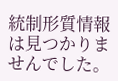統制形質情報は見つかりませんでした。